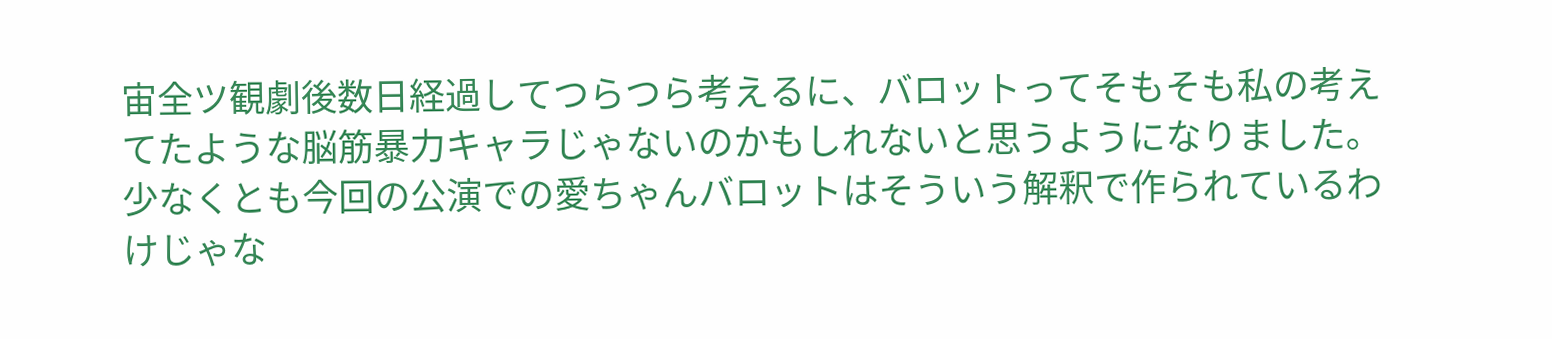宙全ツ観劇後数日経過してつらつら考えるに、バロットってそもそも私の考えてたような脳筋暴力キャラじゃないのかもしれないと思うようになりました。
少なくとも今回の公演での愛ちゃんバロットはそういう解釈で作られているわけじゃな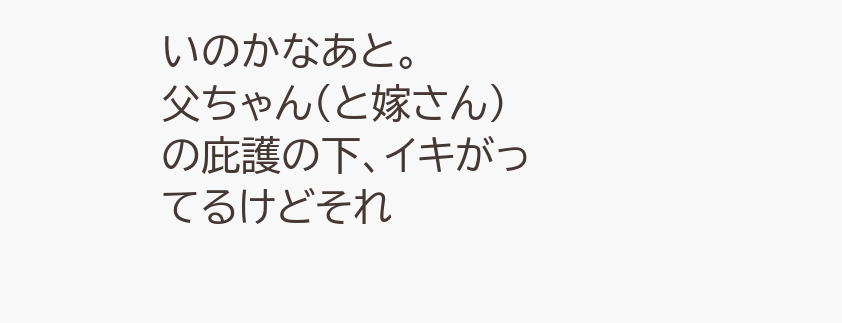いのかなあと。
父ちゃん(と嫁さん)の庇護の下、イキがってるけどそれ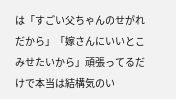は「すごい父ちゃんのせがれだから」「嫁さんにいいとこみせたいから」頑張ってるだけで本当は結構気のい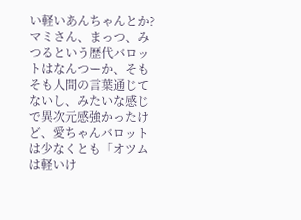い軽いあんちゃんとか?
マミさん、まっつ、みつるという歴代バロットはなんつーか、そもそも人間の言葉通じてないし、みたいな感じで異次元感強かったけど、愛ちゃんバロットは少なくとも「オツムは軽いけ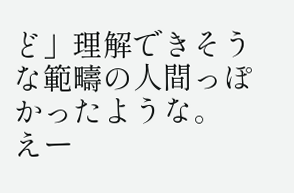ど」理解できそうな範疇の人間っぽかったような。
えー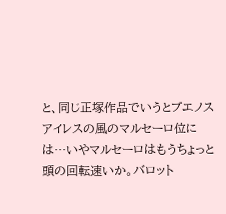と、同じ正塚作品でいうとブエノスアイレスの風のマルセーロ位には…いやマルセーロはもうちょっと頭の回転速いか。バロット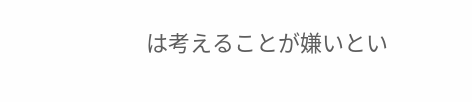は考えることが嫌いとい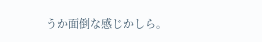うか面倒な感じかしら。